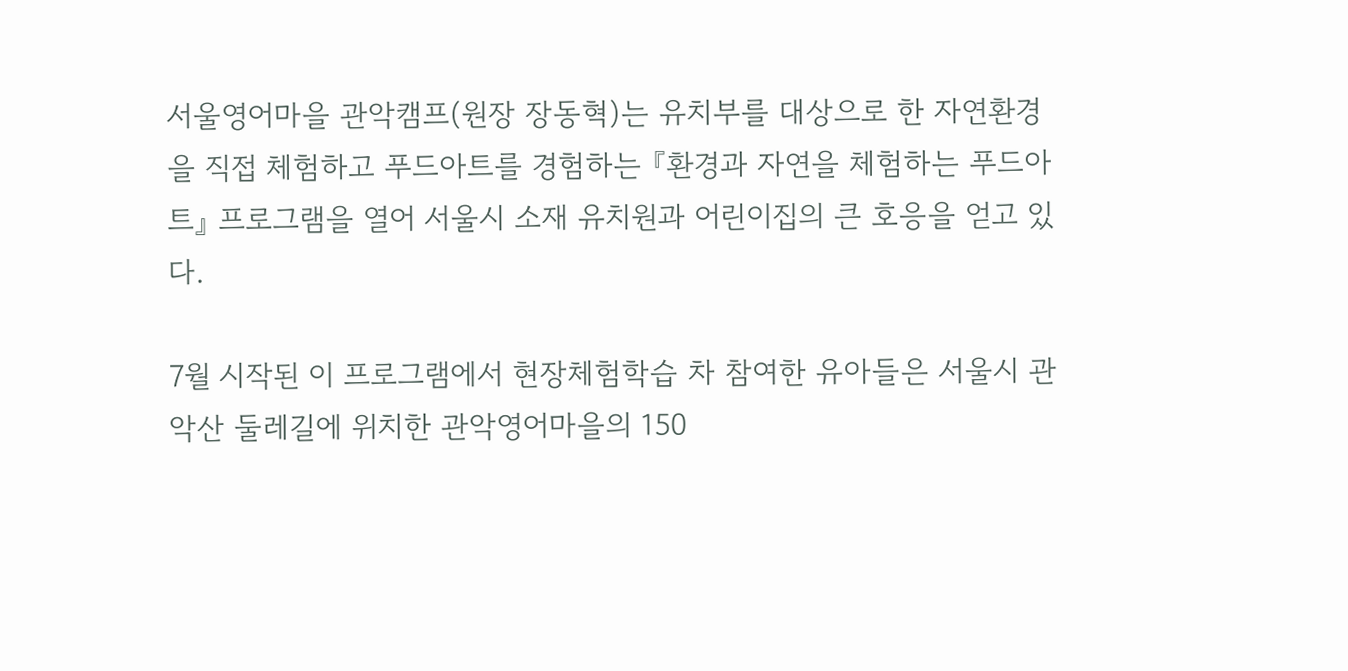서울영어마을 관악캠프(원장 장동혁)는 유치부를 대상으로 한 자연환경을 직접 체험하고 푸드아트를 경험하는 『환경과 자연을 체험하는 푸드아트』 프로그램을 열어 서울시 소재 유치원과 어린이집의 큰 호응을 얻고 있다.

7월 시작된 이 프로그램에서 현장체험학습 차 참여한 유아들은 서울시 관악산 둘레길에 위치한 관악영어마을의 150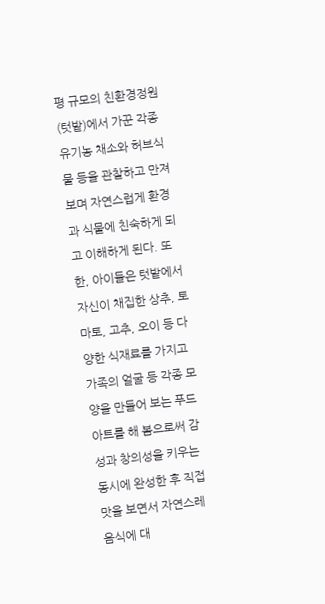평 규모의 친환경정원(텃밭)에서 가꾼 각종 유기농 채소와 허브식물 등을 관찰하고 만져 보며 자연스럽게 환경과 식물에 친숙하게 되고 이해하게 된다. 또한, 아이들은 텃밭에서 자신이 채집한 상추, 토마토, 고추, 오이 등 다양한 식재료를 가지고 가족의 얼굴 등 각종 모양을 만들어 보는 푸드아트를 해 봄으로써 감성과 창의성을 키우는 동시에 완성한 후 직접 맛을 보면서 자연스레 음식에 대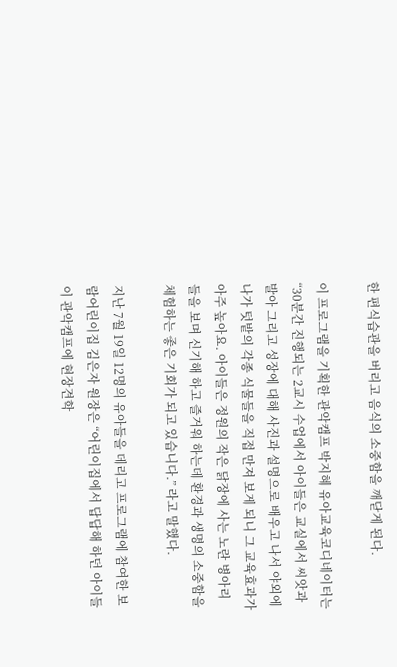한 편식습관을 버리고 음식의 소중함을 깨닫게 된다.

이 프로그램을 기획한 관악캠프 박지혜 유아교육코디네이터는 “30분간 진행되는 2교시 수업에서 아이들은 교실에서 씨앗과 발아 그리고 성장에 대해 사진과 설명으로 배우고 나서 야외에 나가 텃밭의 각종 식물들을 직접 만져 보게 되니 그 교육효과가 아주 높아요. 아이들은 정원의 작은 닭장에 사는 노란 병아리들을 보며 신기해 하고 즐거워 하는데 환경과 생명의 소중함을 체험하는 좋은 기회가 되고 있습니다.” 라고 말했다.

지난 7월 19일 12명의 유아들을 데리고 프로그램에 참여한 보람어린이집 김은자 원장은 “어린이집에서 답답해 하던 아이들이 관악캠프에 현장견학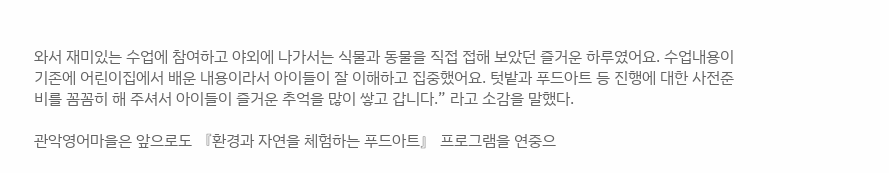와서 재미있는 수업에 참여하고 야외에 나가서는 식물과 동물을 직접 접해 보았던 즐거운 하루였어요. 수업내용이 기존에 어린이집에서 배운 내용이라서 아이들이 잘 이해하고 집중했어요. 텃밭과 푸드아트 등 진행에 대한 사전준비를 꼼꼼히 해 주셔서 아이들이 즐거운 추억을 많이 쌓고 갑니다.” 라고 소감을 말했다.

관악영어마을은 앞으로도 『환경과 자연을 체험하는 푸드아트』 프로그램을 연중으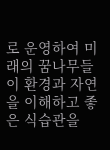로 운영하여 미래의 꿈나무들이 환경과 자연을 이해하고 좋은 식습관을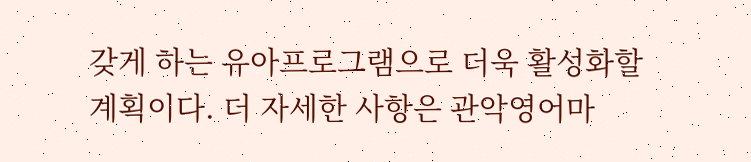갖게 하는 유아프로그램으로 더욱 활성화할 계획이다. 더 자세한 사항은 관악영어마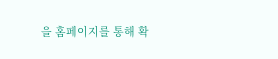을 홈페이지를 통해 확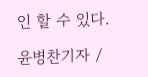인 할 수 있다.

윤병찬기자 /